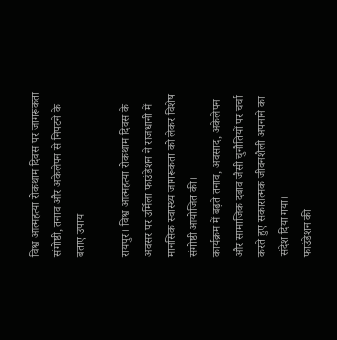विश्व आत्महत्या रोकथाम दिवस पर जागरूकता संगोष्ठी, तनाव और अकेलेपन से निपटने के बताए उपाय

रायपुर। विश्व आत्महत्या रोकथाम दिवस के अवसर पर उर्मिला फाउंडेशन ने राजधानी में मानसिक स्वास्थ्य जागरूकता को लेकर विशेष संगोष्ठी आयोजित की।
कार्यक्रम में बढ़ते तनाव, अवसाद, अकेलेपन और सामाजिक दबाव जैसी चुनौतियों पर चर्चा करते हुए सकारात्मक जीवनशैली अपनाने का संदेश दिया गया।
फाउंडेशन की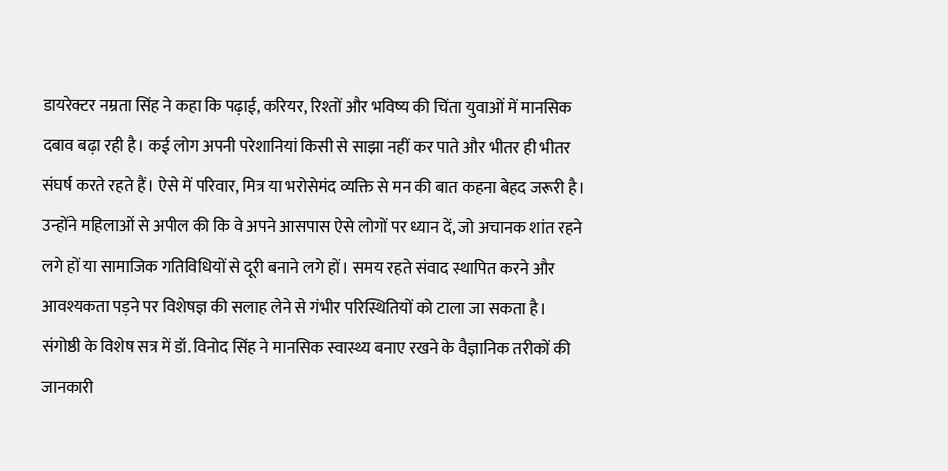डायरेक्टर नम्रता सिंह ने कहा कि पढ़ाई, करियर, रिश्तों और भविष्य की चिंता युवाओं में मानसिक दबाव बढ़ा रही है। कई लोग अपनी परेशानियां किसी से साझा नहीं कर पाते और भीतर ही भीतर संघर्ष करते रहते हैं। ऐसे में परिवार, मित्र या भरोसेमंद व्यक्ति से मन की बात कहना बेहद जरूरी है।
उन्होंने महिलाओं से अपील की कि वे अपने आसपास ऐसे लोगों पर ध्यान दें, जो अचानक शांत रहने लगे हों या सामाजिक गतिविधियों से दूरी बनाने लगे हों। समय रहते संवाद स्थापित करने और आवश्यकता पड़ने पर विशेषज्ञ की सलाह लेने से गंभीर परिस्थितियों को टाला जा सकता है।
संगोष्ठी के विशेष सत्र में डॉ. विनोद सिंह ने मानसिक स्वास्थ्य बनाए रखने के वैज्ञानिक तरीकों की जानकारी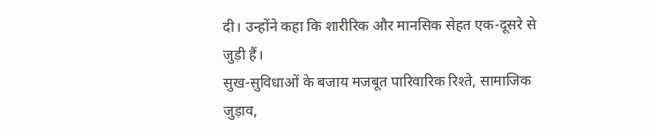दी। उन्होंने कहा कि शारीरिक और मानसिक सेहत एक-दूसरे से जुड़ी हैं।
सुख-सुविधाओं के बजाय मजबूत पारिवारिक रिश्ते, सामाजिक जुड़ाव,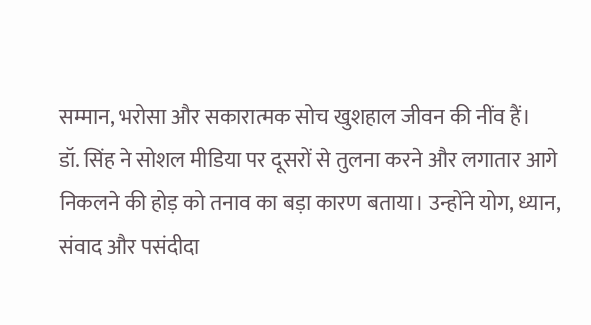सम्मान, भरोसा और सकारात्मक सोच खुशहाल जीवन की नींव हैं।
डॉ. सिंह ने सोशल मीडिया पर दूसरों से तुलना करने और लगातार आगे निकलने की होड़ को तनाव का बड़ा कारण बताया। उन्होंने योग, ध्यान, संवाद और पसंदीदा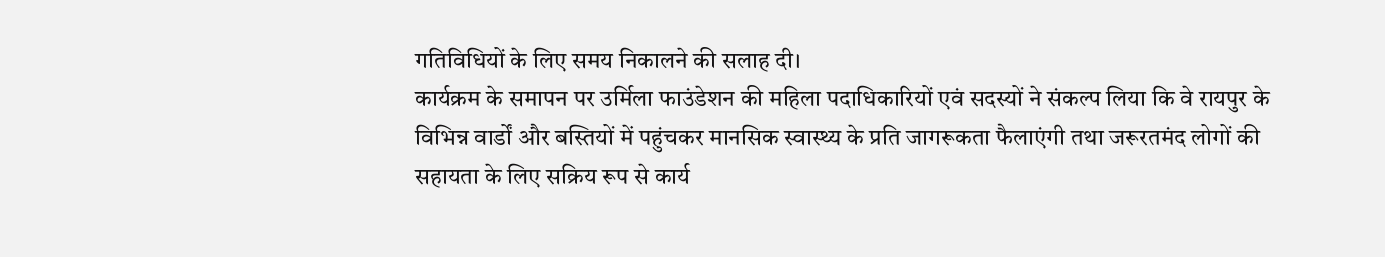गतिविधियों के लिए समय निकालने की सलाह दी।
कार्यक्रम के समापन पर उर्मिला फाउंडेशन की महिला पदाधिकारियों एवं सदस्यों ने संकल्प लिया कि वे रायपुर के विभिन्न वार्डों और बस्तियों में पहुंचकर मानसिक स्वास्थ्य के प्रति जागरूकता फैलाएंगी तथा जरूरतमंद लोगों की सहायता के लिए सक्रिय रूप से कार्य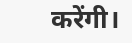करेंगी।